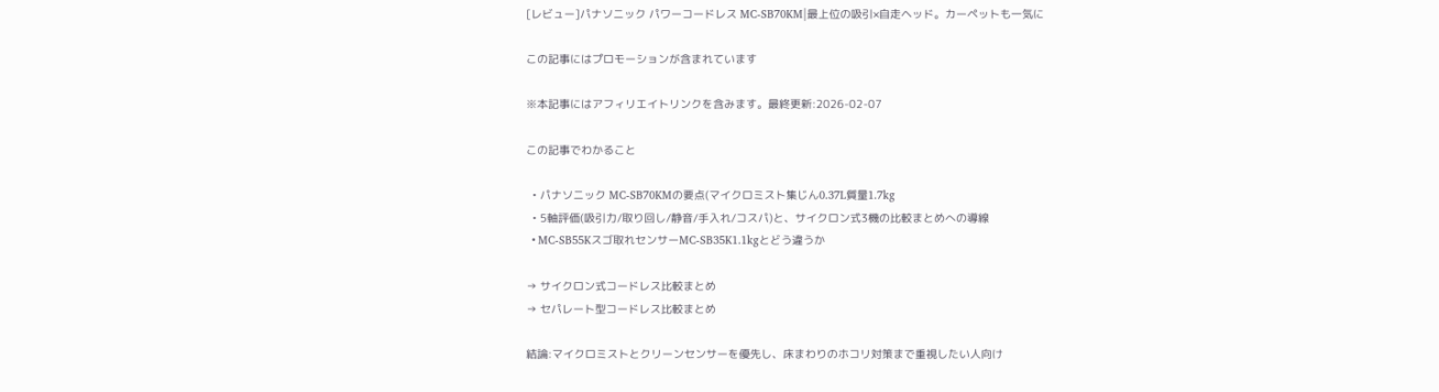[レビュー]パナソニック パワーコードレス MC-SB70KM|最上位の吸引×自走ヘッド。カーペットも一気に

この記事にはプロモーションが含まれています

※本記事にはアフィリエイトリンクを含みます。最終更新:2026-02-07

この記事でわかること

  • パナソニック MC-SB70KMの要点(マイクロミスト集じん0.37L質量1.7kg
  • 5軸評価(吸引力/取り回し/静音/手入れ/コスパ)と、サイクロン式3機の比較まとめへの導線
  • MC-SB55Kスゴ取れセンサーMC-SB35K1.1kgとどう違うか

→ サイクロン式コードレス比較まとめ
→ セパレート型コードレス比較まとめ

結論:マイクロミストとクリーンセンサーを優先し、床まわりのホコリ対策まで重視したい人向け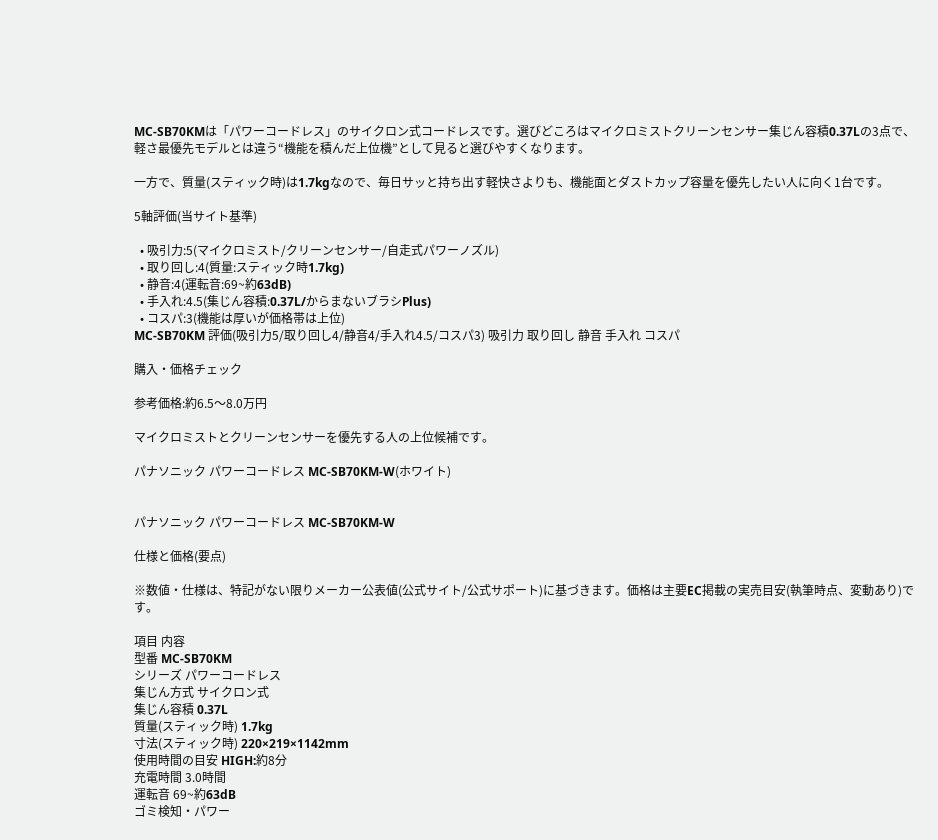MC-SB70KMは「パワーコードレス」のサイクロン式コードレスです。選びどころはマイクロミストクリーンセンサー集じん容積0.37Lの3点で、軽さ最優先モデルとは違う“機能を積んだ上位機”として見ると選びやすくなります。

一方で、質量(スティック時)は1.7kgなので、毎日サッと持ち出す軽快さよりも、機能面とダストカップ容量を優先したい人に向く1台です。

5軸評価(当サイト基準)

  • 吸引力:5(マイクロミスト/クリーンセンサー/自走式パワーノズル)
  • 取り回し:4(質量:スティック時1.7kg)
  • 静音:4(運転音:69~約63dB)
  • 手入れ:4.5(集じん容積:0.37L/からまないブラシPlus)
  • コスパ:3(機能は厚いが価格帯は上位)
MC-SB70KM 評価(吸引力5/取り回し4/静音4/手入れ4.5/コスパ3) 吸引力 取り回し 静音 手入れ コスパ

購入・価格チェック

参考価格:約6.5〜8.0万円

マイクロミストとクリーンセンサーを優先する人の上位候補です。

パナソニック パワーコードレス MC-SB70KM-W(ホワイト)


パナソニック パワーコードレス MC-SB70KM-W

仕様と価格(要点)

※数値・仕様は、特記がない限りメーカー公表値(公式サイト/公式サポート)に基づきます。価格は主要EC掲載の実売目安(執筆時点、変動あり)です。

項目 内容
型番 MC-SB70KM
シリーズ パワーコードレス
集じん方式 サイクロン式
集じん容積 0.37L
質量(スティック時) 1.7kg
寸法(スティック時) 220×219×1142mm
使用時間の目安 HIGH:約8分
充電時間 3.0時間
運転音 69~約63dB
ゴミ検知・パワー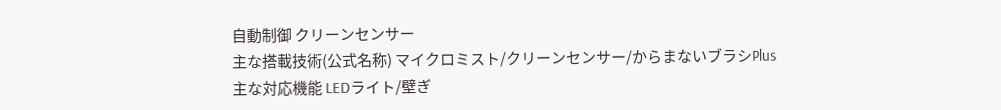自動制御 クリーンセンサー
主な搭載技術(公式名称) マイクロミスト/クリーンセンサー/からまないブラシPlus
主な対応機能 LEDライト/壁ぎ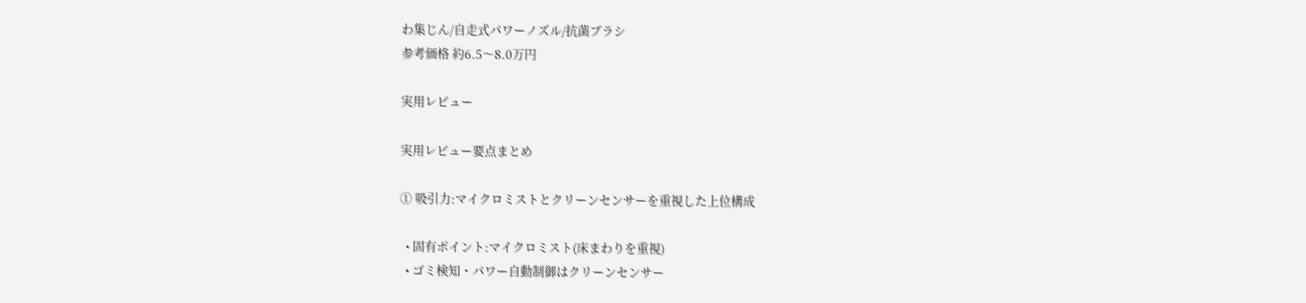わ集じん/自走式パワーノズル/抗菌ブラシ
参考価格 約6.5〜8.0万円

実用レビュー

実用レビュー要点まとめ

① 吸引力:マイクロミストとクリーンセンサーを重視した上位構成

  • 固有ポイント:マイクロミスト(床まわりを重視)
  • ゴミ検知・パワー自動制御はクリーンセンサー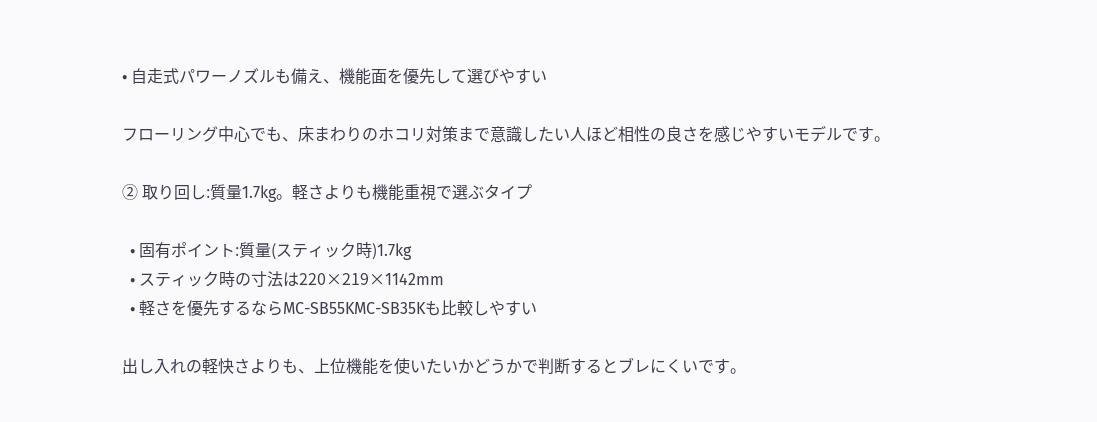• 自走式パワーノズルも備え、機能面を優先して選びやすい

フローリング中心でも、床まわりのホコリ対策まで意識したい人ほど相性の良さを感じやすいモデルです。

② 取り回し:質量1.7kg。軽さよりも機能重視で選ぶタイプ

  • 固有ポイント:質量(スティック時)1.7kg
  • スティック時の寸法は220×219×1142mm
  • 軽さを優先するならMC-SB55KMC-SB35Kも比較しやすい

出し入れの軽快さよりも、上位機能を使いたいかどうかで判断するとブレにくいです。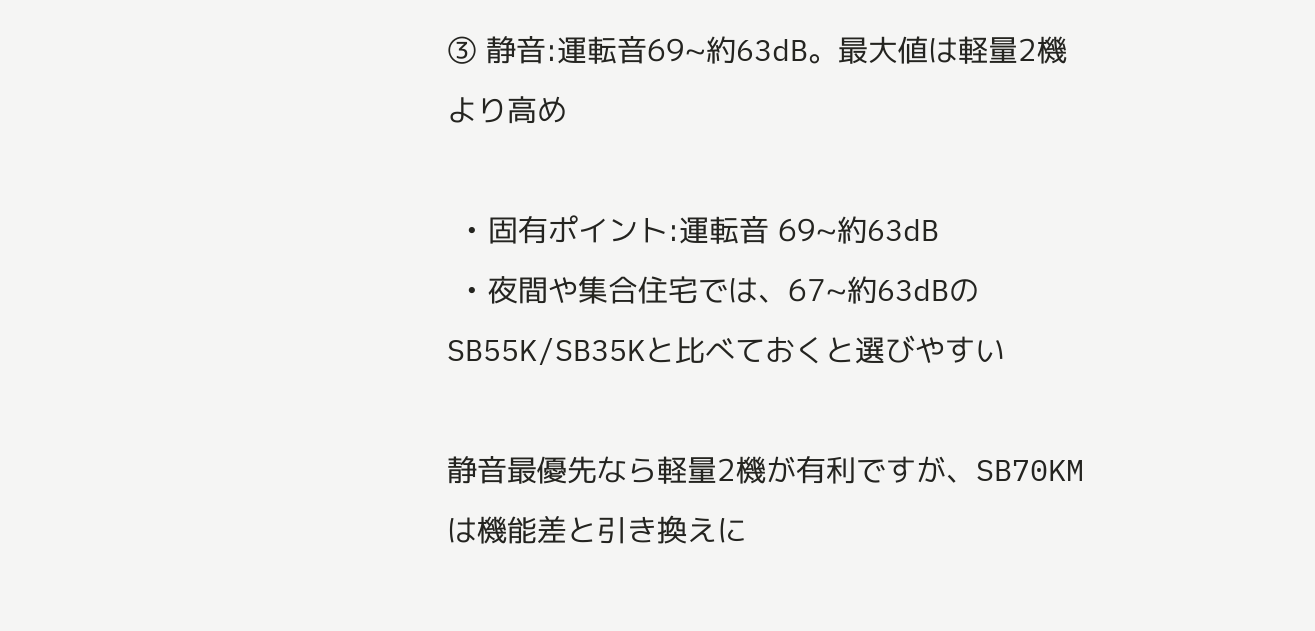③ 静音:運転音69~約63dB。最大値は軽量2機より高め

  • 固有ポイント:運転音 69~約63dB
  • 夜間や集合住宅では、67~約63dBのSB55K/SB35Kと比べておくと選びやすい

静音最優先なら軽量2機が有利ですが、SB70KMは機能差と引き換えに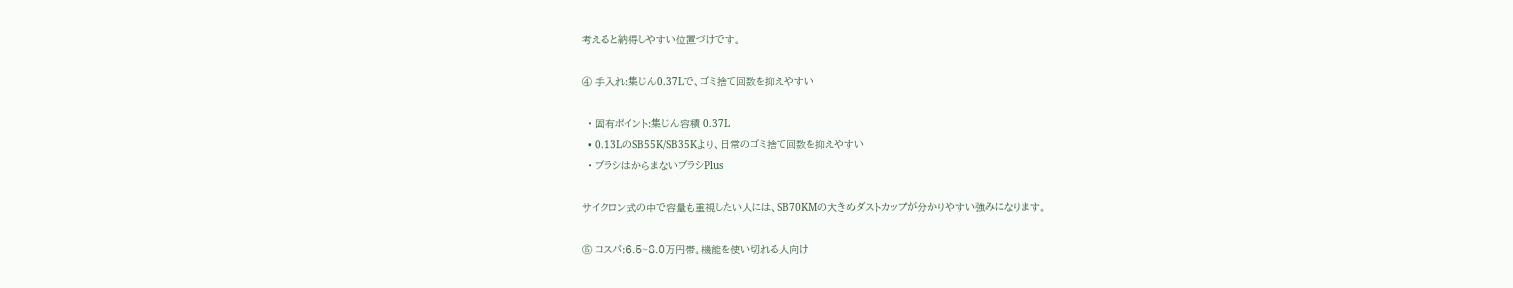考えると納得しやすい位置づけです。

④ 手入れ:集じん0.37Lで、ゴミ捨て回数を抑えやすい

  • 固有ポイント:集じん容積 0.37L
  • 0.13LのSB55K/SB35Kより、日常のゴミ捨て回数を抑えやすい
  • ブラシはからまないブラシPlus

サイクロン式の中で容量も重視したい人には、SB70KMの大きめダストカップが分かりやすい強みになります。

⑤ コスパ:6.5~8.0万円帯。機能を使い切れる人向け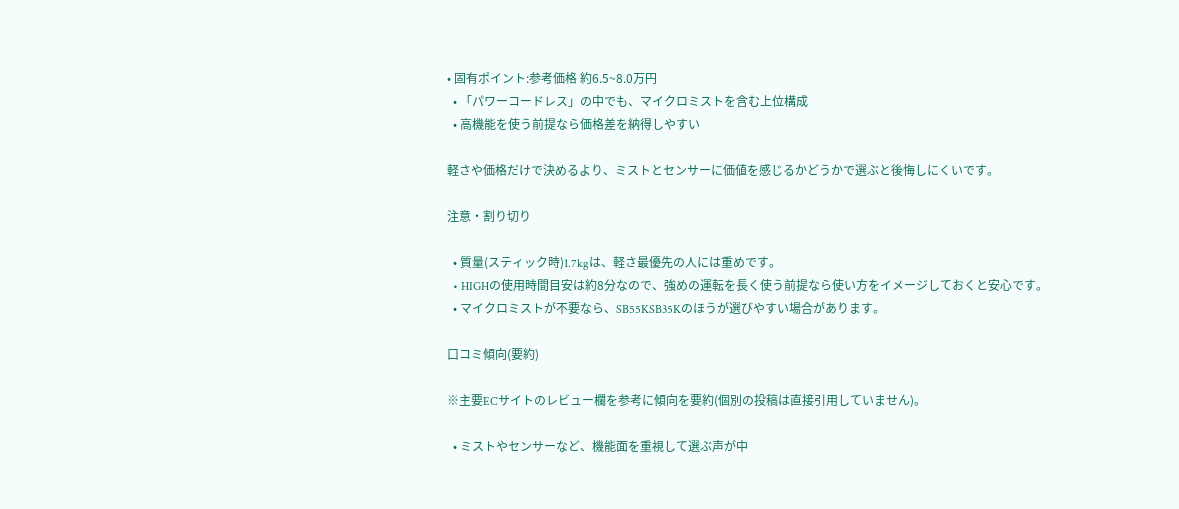• 固有ポイント:参考価格 約6.5~8.0万円
  • 「パワーコードレス」の中でも、マイクロミストを含む上位構成
  • 高機能を使う前提なら価格差を納得しやすい

軽さや価格だけで決めるより、ミストとセンサーに価値を感じるかどうかで選ぶと後悔しにくいです。

注意・割り切り

  • 質量(スティック時)1.7kgは、軽さ最優先の人には重めです。
  • HIGHの使用時間目安は約8分なので、強めの運転を長く使う前提なら使い方をイメージしておくと安心です。
  • マイクロミストが不要なら、SB55KSB35Kのほうが選びやすい場合があります。

口コミ傾向(要約)

※主要ECサイトのレビュー欄を参考に傾向を要約(個別の投稿は直接引用していません)。

  • ミストやセンサーなど、機能面を重視して選ぶ声が中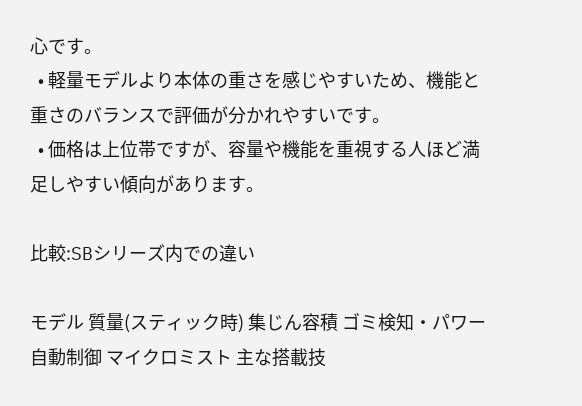心です。
  • 軽量モデルより本体の重さを感じやすいため、機能と重さのバランスで評価が分かれやすいです。
  • 価格は上位帯ですが、容量や機能を重視する人ほど満足しやすい傾向があります。

比較:SBシリーズ内での違い

モデル 質量(スティック時) 集じん容積 ゴミ検知・パワー自動制御 マイクロミスト 主な搭載技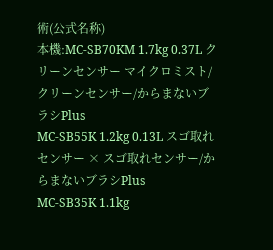術(公式名称)
本機:MC-SB70KM 1.7kg 0.37L クリーンセンサー マイクロミスト/クリーンセンサー/からまないブラシPlus
MC-SB55K 1.2kg 0.13L スゴ取れセンサー × スゴ取れセンサー/からまないブラシPlus
MC-SB35K 1.1kg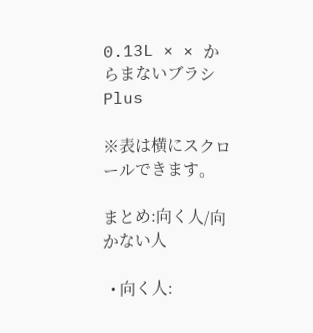0.13L × × からまないブラシPlus

※表は横にスクロールできます。

まとめ:向く人/向かない人

  • 向く人: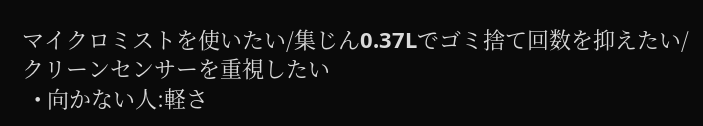マイクロミストを使いたい/集じん0.37Lでゴミ捨て回数を抑えたい/クリーンセンサーを重視したい
  • 向かない人:軽さ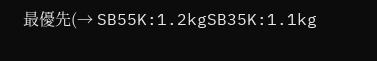最優先(→ SB55K:1.2kgSB35K:1.1kg